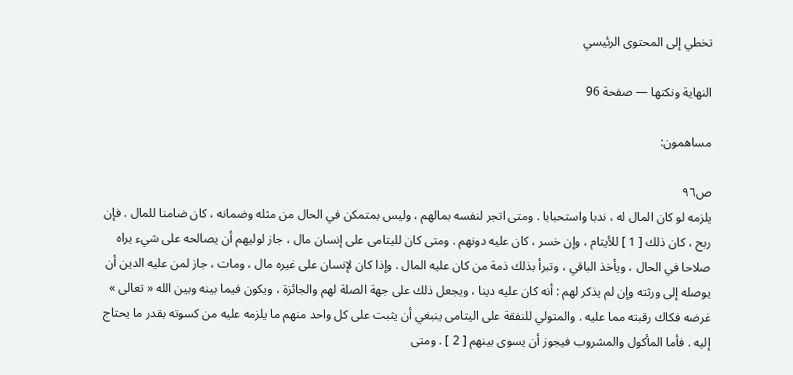تخطي إلى المحتوى الرئيسي

النهاية ونكتها — صفحة 96

مساهمون:

ص٩٦
يلزمه لو كان المال له ، ندبا واستحبابا . ومتى اتجر لنفسه بمالهم ، وليس بمتمكن في الحال من مثله وضمانه ، كان ضامنا للمال . فإن ربح ، كان ذلك [ 1 ] للأيتام ، وإن خسر ، كان عليه دونهم . ومتى كان لليتامى على إنسان مال ، جاز لوليهم أن يصالحه على شيء يراه صلاحا في الحال ، ويأخذ الباقي ، وتبرأ بذلك ذمة من كان عليه المال . وإذا كان لإنسان على غيره مال ، ومات ، جاز لمن عليه الدين أن يوصله إلى ورثته وإن لم يذكر لهم : أنه كان عليه دينا ، ويجعل ذلك على جهة الصلة لهم والجائزة ، ويكون فيما بينه وبين الله « تعالى » غرضه فكاك رقبته مما عليه . والمتولي للنفقة على اليتامى ينبغي أن يثبت على كل واحد منهم ما يلزمه عليه من كسوته بقدر ما يحتاج إليه . فأما المأكول والمشروب فيجوز أن يسوى بينهم [ 2 ] . ومتى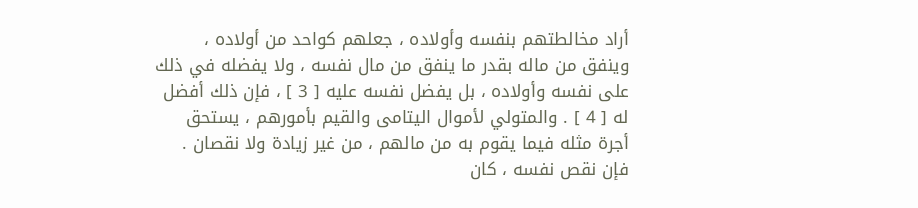أراد مخالطتهم بنفسه وأولاده ، جعلهم كواحد من أولاده ، وينفق من ماله بقدر ما ينفق من مال نفسه ، ولا يفضله في ذلك على نفسه وأولاده ، بل يفضل نفسه عليه [ 3 ] ، فإن ذلك أفضل له [ 4 ] . والمتولي لأموال اليتامى والقيم بأمورهم ، يستحق أجرة مثله فيما يقوم به من مالهم ، من غير زيادة ولا نقصان . فإن نقص نفسه ، كان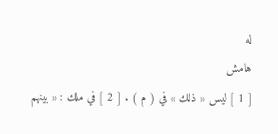له
هامش
[ 1 ] ليس « ذلك » في ( م ) . [ 2 ] في ملك : « بينهم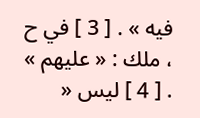فيه » . [ 3 ] في ح ، ملك : « عليهم » . [ 4 ] ليس «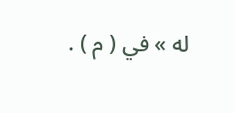له » في ( م ) .